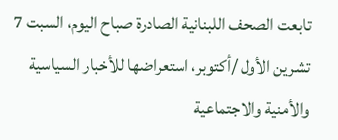تابعت الصحف اللبنانية الصادرة صباح اليوم، السبت 7 تشرين الأول /أكتوبر، استعراضها للأخبار السياسية والأمنية والاجتماعية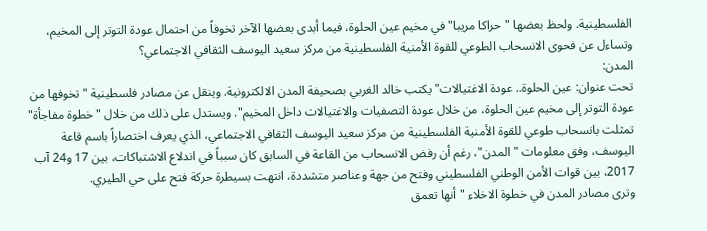الفلسطينية. ولحظ بعضها "حراكا مريبا" في مخيم عين الحلوة، فيما أبدى بعضها الآخر تخوفاً من احتمال عودة التوتر إلى المخيم، وتساءل عن فحوى الانسحاب الطوعي للقوة الأمنية الفلسطينية من مركز سعيد اليوسف الثقافي الاجتماعي؟
المدن:
تحت عنوان: عين الحلوة.. عودة الاغتيالات" يكتب خالد الغربي بصحيفة المدن الالكترونية. وينقل عن مصادر فلسطينية "تخوفها من عودة التوتر إلى مخيم عين الحلوة، من خلال عودة التصفيات والاغتيالات داخل المخيم". ويستدل على ذلك من خلال "خطوة مفاجأة" تمثلت بانسحاب طوعي للقوة الأمنية الفلسطينية من مركز سعيد اليوسف الثقافي الاجتماعي، الذي يعرف اختصاراً باسم قاعة اليوسف، وفق معلومات "المدن"، رغم أن رفض الانسحاب من القاعة في السابق كان سبباً في اندلاع الاشتباكات، بين 17 و24 آب 2017، بين قوات الأمن الوطني الفلسطيني وفتح من جهة وعناصر متشددة، انتهت بسيطرة حركة فتح على حي الطيري.
وترى مصادر المدن في خطوة الاخلاء "أنها تعمق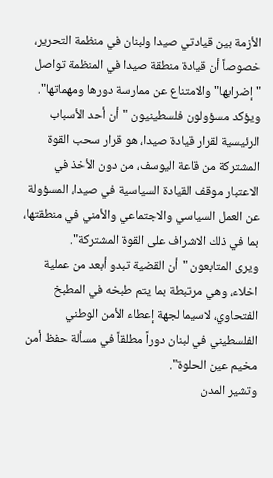الأزمة بين قيادتي صيدا ولبنان في منظمة التحرير، خصوصاً أن قيادة منطقة صيدا في المنظمة تواصل "إضرابها" والامتناع عن ممارسة دورها ومهماتها". ويؤكد مسؤولون فلسطينيون "أن أحد الأسباب الرئيسية لقرار قيادة صيدا، هو قرار سحب القوة المشتركة من قاعة اليوسف، من دون الأخذ في الاعتبار موقف القيادة السياسية في صيدا، المسؤولة عن العمل السياسي والاجتماعي والأمني في منطقتها، بما في ذلك الاشراف على القوة المشتركة".
ويرى المتابعون "أن القضية تبدو أبعد من عملية اخلاء، وهي مرتبطة بما يتم طبخه في المطبخ الفتحاوي، لاسيما لجهة إعطاء الأمن الوطني الفلسطيني في لبنان دوراً مطلقاً في مسألة حفظ أمن مخيم عين الحلوة".
وتشير المدن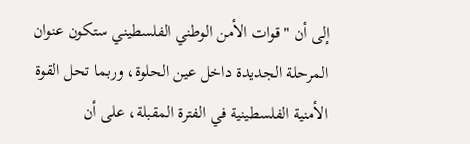إلى أن "قوات الأمن الوطني الفلسطيني ستكون عنوان المرحلة الجديدة داخل عين الحلوة، وربما تحل القوة الأمنية الفلسطينية في الفترة المقبلة، على أن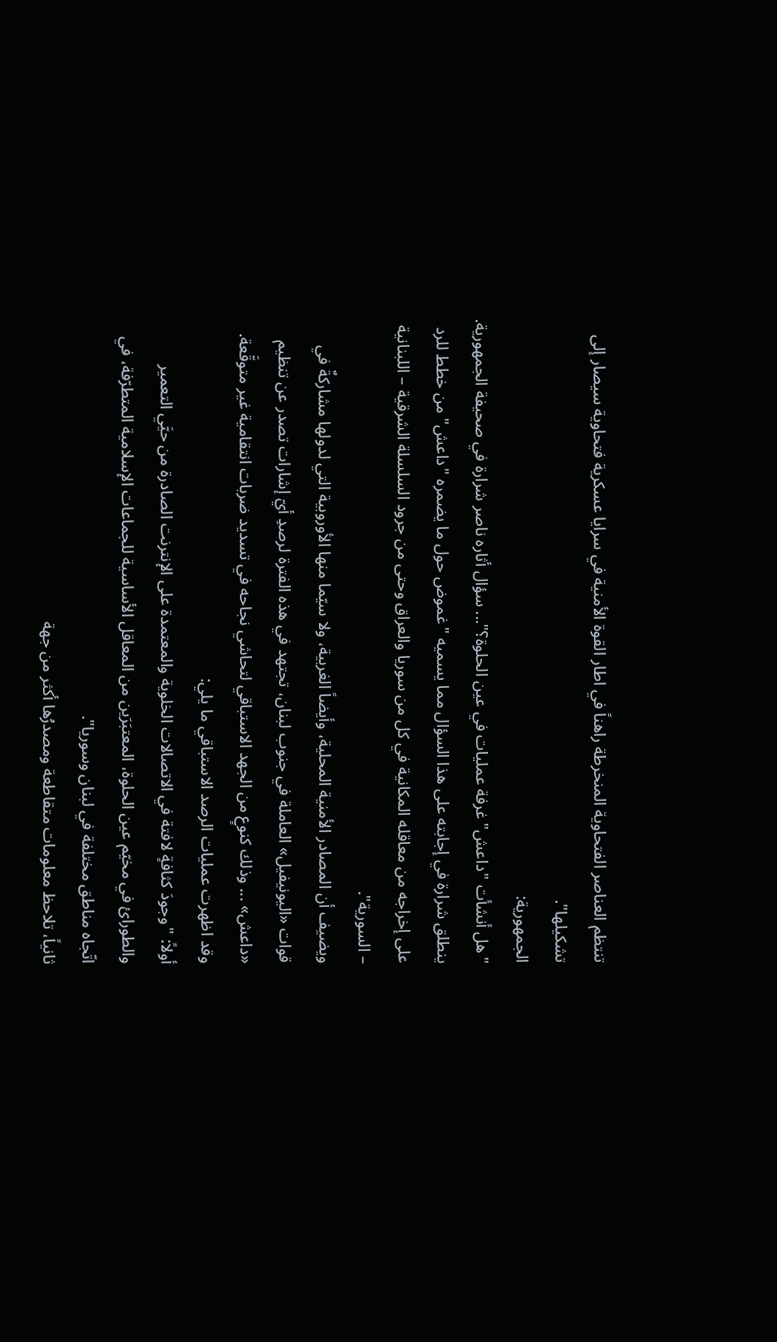تنتظم العناصر الفتحاوية المنخرطة راهناً في اطار القوة الأمنية في سرايا عسكرية فتحاوية سيصار إلى تشكيلها".
الجمهورية:
"هل أنشأت "داعش" غرفة عمليات في عين الحلوة؟"... سؤال أثاره ناصر شرارة في صحيفة الجمهورية.
ينطلق شرارة في إجابته على هذا السؤال مما يسميه "غموض حول ما يضمره "داعش" من خطط للرد على إخراجه من معاقله المكانية في كل من سوريا والعراق وحتى من جرود السلسلة الشرقية – اللبنانية – السورية".
ويضيف أن المصادر الأمنية المحلية، وأيضاً الغربية، ولا سيّما منها الأوروبية التي لدولها مشاركةٌ في قوات «اليونيفيل» العاملة في جنوب لبنان، تجتهد في هذه الفترة لرصدِ أيّ إشارات تصدر عن تنظيم «داعش» ... وذلك كنوعٍ من الجهد الاستباقي لتحاشي نجاحه في تسديد ضربات انتقامية غير متوقَّعة.
وقد اظهرت عمليات الرصد الاستباقي ما يلي:
أولاً: "وجودَ كثافةٍ لافتة في الاتصالات الخلوية والمعتمدة على الإنترنت الصادرة من حيَّي التعمير والطورائ في مخيّم عين الحلوة، المعتبَرَين من المعاقل الأساسية للجماعات الإسلامية المتطرّفة، في اتّجاه مناطق مختلفة في لبنان وسوريا".
ثانياً، تلاحظ معلومات متقاطعة ومصدرُها أكثر من جهة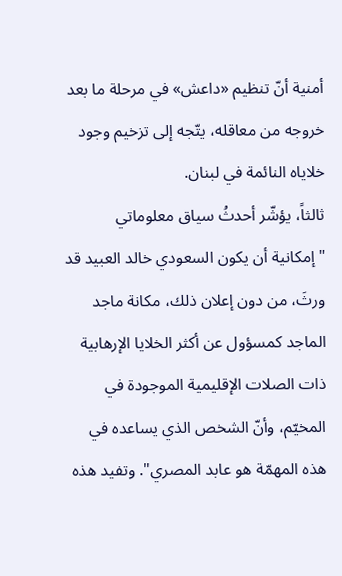أمنية أنّ تنظيم «داعش» في مرحلة ما بعد خروجه من معاقله، يتّجه إلى تزخيم وجود خلاياه النائمة في لبنان.
ثالثاً، يؤشّر أحدثُ سياق معلوماتي "إمكانية أن يكون السعودي خالد العبيد قد ورثَ، من دون إعلان ذلك، مكانة ماجد الماجد كمسؤول عن أكثر الخلايا الإرهابية ذات الصلات الإقليمية الموجودة في المخيّم، وأنّ الشخص الذي يساعده في هذه المهمّة هو عابد المصري". وتفيد هذه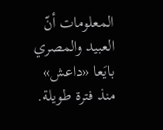المعلومات أنّ العبيد والمصري بايَعا «داعش» منذ فترة طويلة.